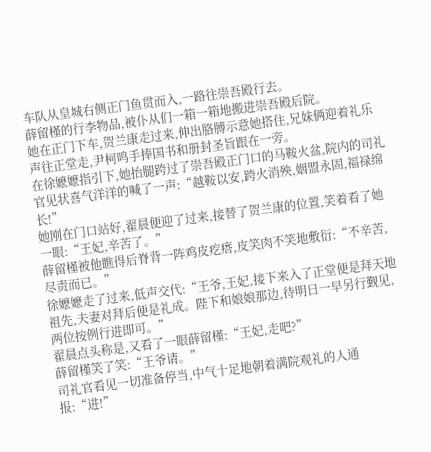车队从皇城右侧正门鱼贯而入,一路往崇吾殿行去。
薛留槿的行李物品,被仆从们一箱一箱地搬进崇吾殿后院。
她在正门下车,贺兰康走过来,伸出胳膊示意她搭住,兄妹俩迎着礼乐声往正堂走,尹柯鸣手捧国书和册封圣旨跟在一旁。
在徐嬷嬷指引下,她抬腿跨过了崇吾殿正门口的马鞍火盆,院内的司礼官见状喜气洋洋的喊了一声:“越鞍以安,跨火消殃,姻盟永固,福禄绵长!”
她刚在门口站好,翟晨便迎了过来,接替了贺兰康的位置,笑着看了她一眼:“王妃,辛苦了。”
薛留槿被他瞧得后脊背一阵鸡皮疙瘩,皮笑肉不笑地敷衍:“不辛苦,尽责而已。”
徐嬷嬷走了过来,低声交代:“王爷,王妃,接下来入了正堂便是拜天地祖先,夫妻对拜后便是礼成。陛下和娘娘那边,待明日一早另行觐见,两位按例行进即可。”
翟晨点头称是,又看了一眼薛留槿:“王妃,走吧?”
薛留槿笑了笑:“王爷请。”
司礼官看见一切准备停当,中气十足地朝着满院观礼的人通报:“进!”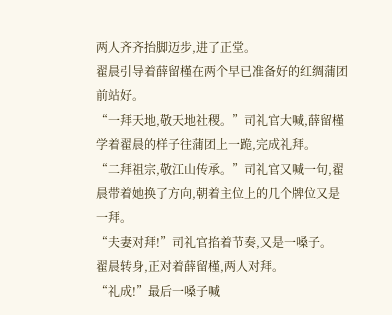两人齐齐抬脚迈步,进了正堂。
翟晨引导着薛留槿在两个早已准备好的红绸蒲团前站好。
“一拜天地,敬天地社稷。”司礼官大喊,薛留槿学着翟晨的样子往蒲团上一跪,完成礼拜。
“二拜祖宗,敬江山传承。”司礼官又喊一句,翟晨带着她换了方向,朝着主位上的几个牌位又是一拜。
“夫妻对拜!”司礼官掐着节奏,又是一嗓子。
翟晨转身,正对着薛留槿,两人对拜。
“礼成!”最后一嗓子喊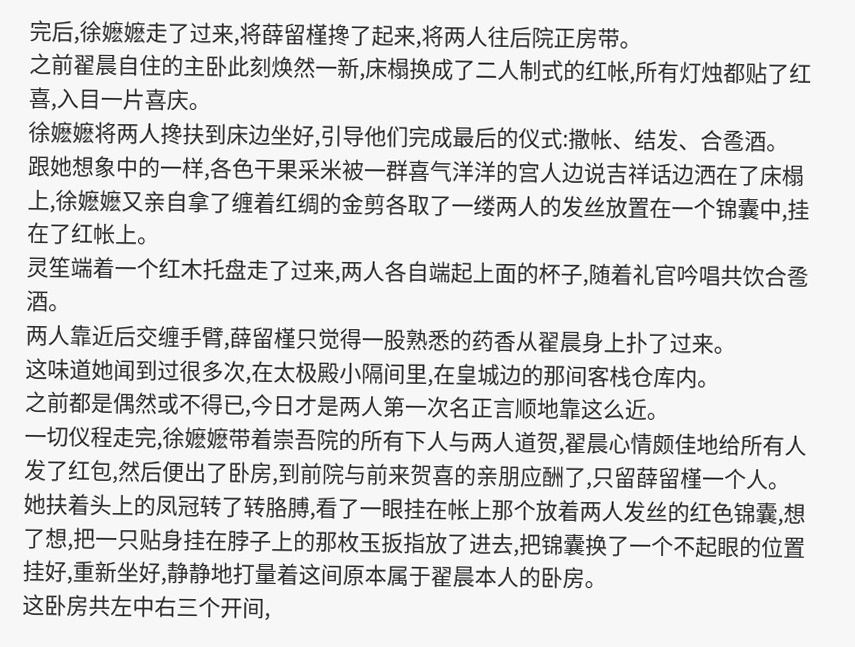完后,徐嬷嬷走了过来,将薛留槿搀了起来,将两人往后院正房带。
之前翟晨自住的主卧此刻焕然一新,床榻换成了二人制式的红帐,所有灯烛都贴了红喜,入目一片喜庆。
徐嬷嬷将两人搀扶到床边坐好,引导他们完成最后的仪式:撒帐、结发、合卺酒。
跟她想象中的一样,各色干果采米被一群喜气洋洋的宫人边说吉祥话边洒在了床榻上,徐嬷嬷又亲自拿了缠着红绸的金剪各取了一缕两人的发丝放置在一个锦囊中,挂在了红帐上。
灵笙端着一个红木托盘走了过来,两人各自端起上面的杯子,随着礼官吟唱共饮合卺酒。
两人靠近后交缠手臂,薛留槿只觉得一股熟悉的药香从翟晨身上扑了过来。
这味道她闻到过很多次,在太极殿小隔间里,在皇城边的那间客栈仓库内。
之前都是偶然或不得已,今日才是两人第一次名正言顺地靠这么近。
一切仪程走完,徐嬷嬷带着崇吾院的所有下人与两人道贺,翟晨心情颇佳地给所有人发了红包,然后便出了卧房,到前院与前来贺喜的亲朋应酬了,只留薛留槿一个人。
她扶着头上的凤冠转了转胳膊,看了一眼挂在帐上那个放着两人发丝的红色锦囊,想了想,把一只贴身挂在脖子上的那枚玉扳指放了进去,把锦囊换了一个不起眼的位置挂好,重新坐好,静静地打量着这间原本属于翟晨本人的卧房。
这卧房共左中右三个开间,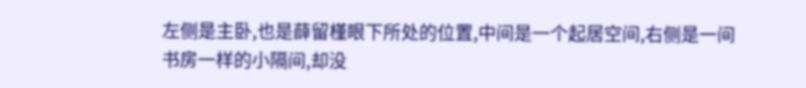左侧是主卧,也是薛留槿眼下所处的位置,中间是一个起居空间,右侧是一间书房一样的小隔间,却没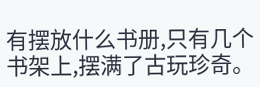有摆放什么书册,只有几个书架上,摆满了古玩珍奇。